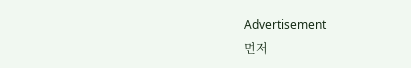Advertisement
먼저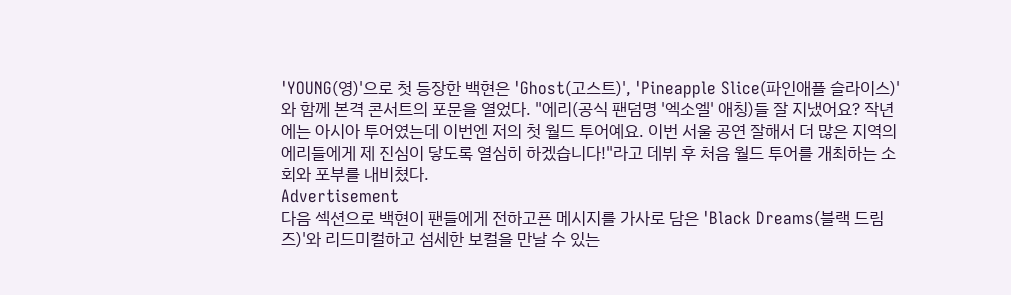'YOUNG(영)'으로 첫 등장한 백현은 'Ghost(고스트)', 'Pineapple Slice(파인애플 슬라이스)'와 함께 본격 콘서트의 포문을 열었다. "에리(공식 팬덤명 '엑소엘' 애칭)들 잘 지냈어요? 작년에는 아시아 투어였는데 이번엔 저의 첫 월드 투어예요. 이번 서울 공연 잘해서 더 많은 지역의 에리들에게 제 진심이 닿도록 열심히 하겠습니다!"라고 데뷔 후 처음 월드 투어를 개최하는 소회와 포부를 내비쳤다.
Advertisement
다음 섹션으로 백현이 팬들에게 전하고픈 메시지를 가사로 담은 'Black Dreams(블랙 드림즈)'와 리드미컬하고 섬세한 보컬을 만날 수 있는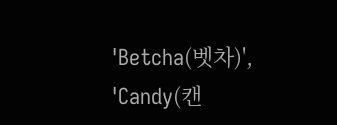'Betcha(벳차)', 'Candy(캔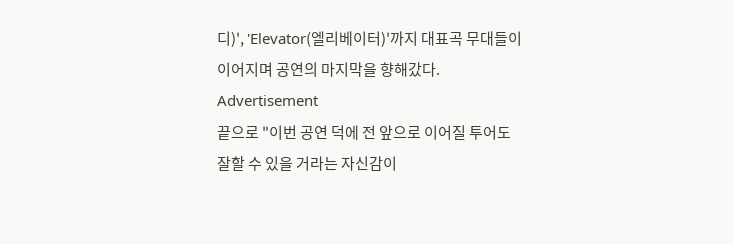디)', 'Elevator(엘리베이터)'까지 대표곡 무대들이 이어지며 공연의 마지막을 향해갔다.
Advertisement
끝으로 "이번 공연 덕에 전 앞으로 이어질 투어도 잘할 수 있을 거라는 자신감이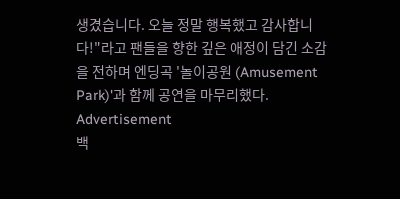생겼습니다. 오늘 정말 행복했고 감사합니다!"라고 팬들을 향한 깊은 애정이 담긴 소감을 전하며 엔딩곡 '놀이공원 (Amusement Park)'과 함께 공연을 마무리했다.
Advertisement
백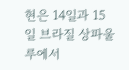현은 14일과 15일 브라질 상파울루에서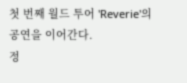첫 번째 월드 투어 'Reverie'의 공연을 이어간다.
정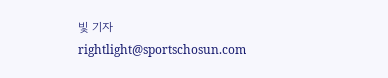빛 기자 rightlight@sportschosun.com